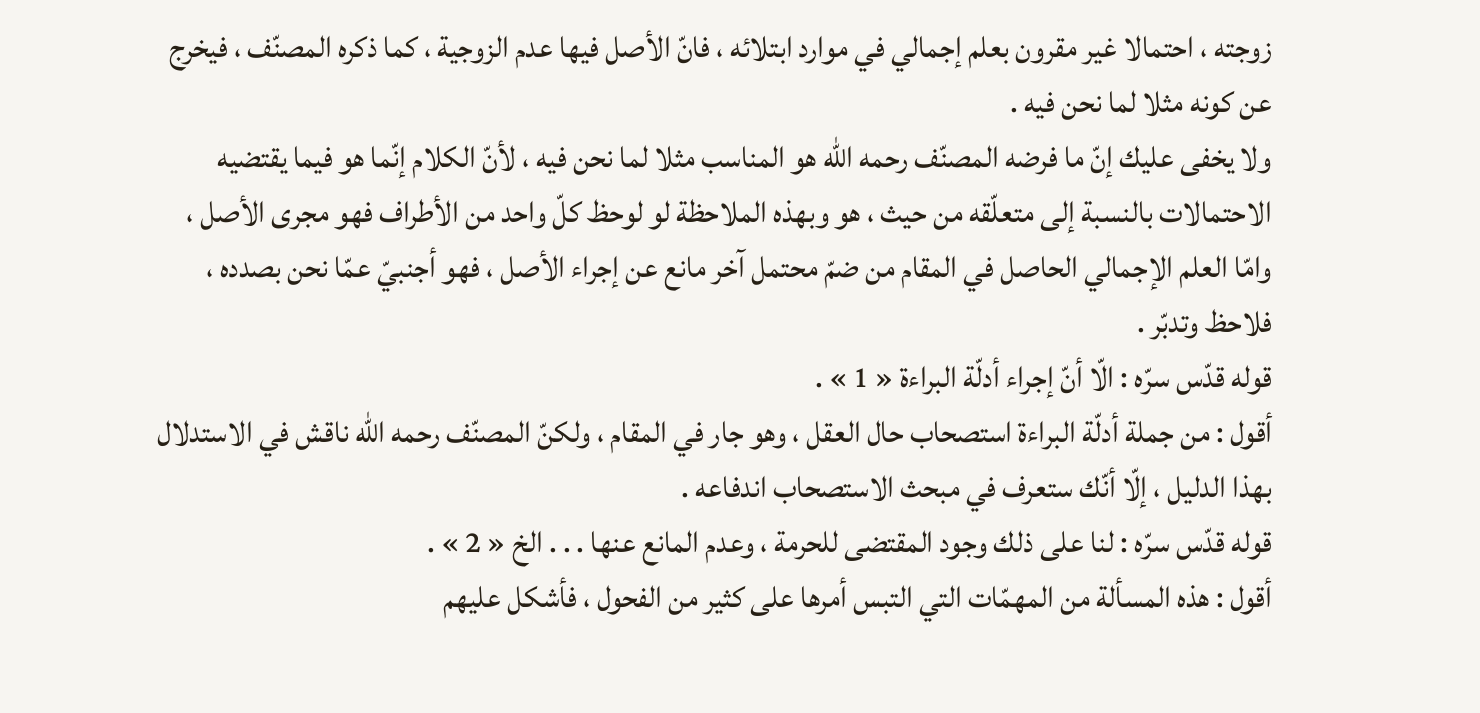زوجته ، احتمالا غير مقرون بعلم إجمالي في موارد ابتلائه ، فانّ الأصل فيها عدم الزوجية ، كما ذكره المصنّف ، فيخرج عن كونه مثلا لما نحن فيه .
ولا يخفى عليك إنّ ما فرضه المصنّف رحمه اللّه هو المناسب مثلا لما نحن فيه ، لأنّ الكلام إنّما هو فيما يقتضيه الاحتمالات بالنسبة إلى متعلّقه من حيث ، هو وبهذه الملاحظة لو لوحظ كلّ واحد من الأطراف فهو مجرى الأصل ، وامّا العلم الإجمالي الحاصل في المقام من ضمّ محتمل آخر مانع عن إجراء الأصل ، فهو أجنبيّ عمّا نحن بصدده ، فلاحظ وتدبّر .
قوله قدّس سرّه : الّا أنّ إجراء أدلّة البراءة « 1 » .
أقول : من جملة أدلّة البراءة استصحاب حال العقل ، وهو جار في المقام ، ولكنّ المصنّف رحمه اللّه ناقش في الاستدلال بهذا الدليل ، إلّا أنّك ستعرف في مبحث الاستصحاب اندفاعه .
قوله قدّس سرّه : لنا على ذلك وجود المقتضى للحرمة ، وعدم المانع عنها . . . الخ « 2 » .
أقول : هذه المسألة من المهمّات التي التبس أمرها على كثير من الفحول ، فأشكل عليهم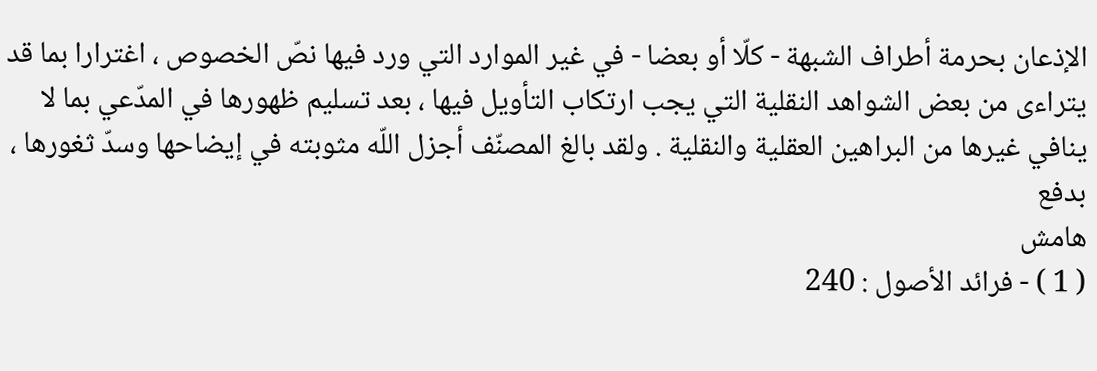الإذعان بحرمة أطراف الشبهة - كلّا أو بعضا - في غير الموارد التي ورد فيها نصّ الخصوص ، اغترارا بما قد يتراءى من بعض الشواهد النقلية التي يجب ارتكاب التأويل فيها ، بعد تسليم ظهورها في المدّعي بما لا ينافي غيرها من البراهين العقلية والنقلية . ولقد بالغ المصنّف أجزل اللّه مثوبته في إيضاحها وسدّ ثغورها ، بدفع
هامش
( 1 ) - فرائد الأصول : 240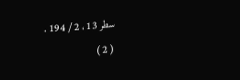سطر 13 ، 2 / 194 .
( 2 )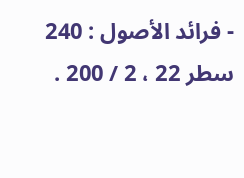- فرائد الأصول : 240 سطر 22 ، 2 / 200 .